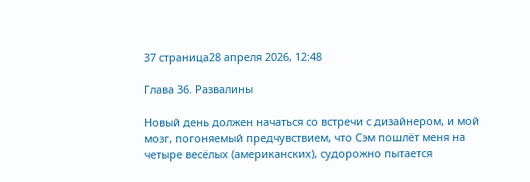37 страница28 апреля 2026, 12:48

Глава 36. Развалины

Новый день должен начаться со встречи с дизайнером, и мой мозг, погоняемый предчувствием, что Сэм пошлёт меня на четыре весёлых (американских), судорожно пытается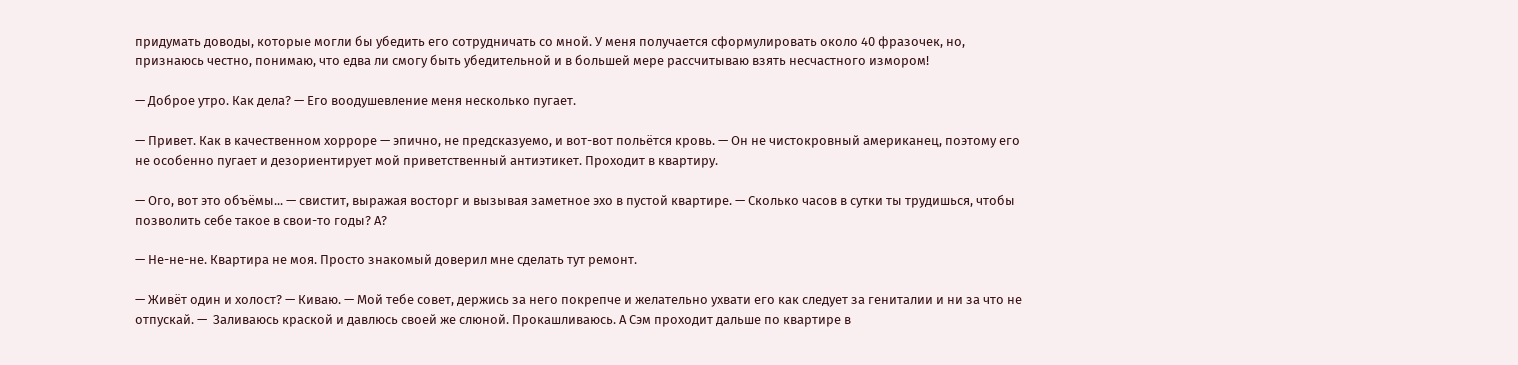придумать доводы, которые могли бы убедить его сотрудничать со мной. У меня получается сформулировать около 40 фразочек, но, признаюсь честно, понимаю, что едва ли смогу быть убедительной и в большей мере рассчитываю взять несчастного измором!

— Доброе утро. Как дела? — Его воодушевление меня несколько пугает.

— Привет. Как в качественном хорроре — эпично, не предсказуемо, и вот-вот польётся кровь. — Он не чистокровный американец, поэтому его не особенно пугает и дезориентирует мой приветственный антиэтикет. Проходит в квартиру.

— Ого, вот это объёмы... — свистит, выражая восторг и вызывая заметное эхо в пустой квартире. — Сколько часов в сутки ты трудишься, чтобы позволить себе такое в свои-то годы? А?

— Не-не-не. Квартира не моя. Просто знакомый доверил мне сделать тут ремонт.

— Живёт один и холост? — Киваю. — Мой тебе совет, держись за него покрепче и желательно ухвати его как следует за гениталии и ни за что не отпускай. —  Заливаюсь краской и давлюсь своей же слюной. Прокашливаюсь. А Сэм проходит дальше по квартире в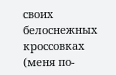своих белоснежных кроссовках (меня по-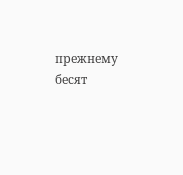прежнему бесят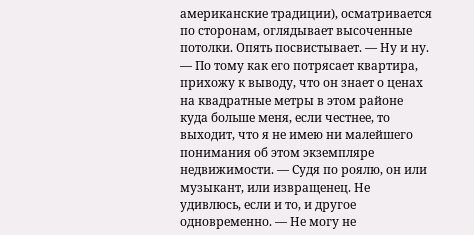американские традиции), осматривается по сторонам, оглядывает высоченные потолки. Опять посвистывает. — Ну и ну. — По тому как его потрясает квартира, прихожу к выводу, что он знает о ценах на квадратные метры в этом районе куда больше меня, если честнее, то выходит, что я не имею ни малейшего понимания об этом экземпляре недвижимости. — Судя по роялю, он или музыкант, или извращенец. Не удивлюсь, если и то, и другое одновременно. — Не могу не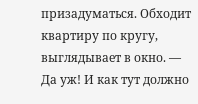призадуматься. Обходит квартиру по кругу, выглядывает в окно. —  Да уж! И как тут должно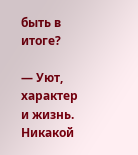быть в итоге?

— Уют, характер и жизнь. Никакой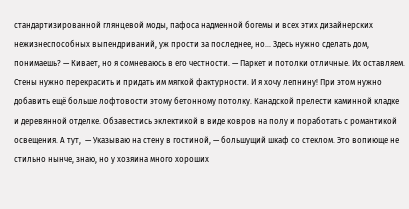стандартизированной глянцевой моды, пафоса надменной богемы и всех этих дизайнерских нежизнеспособных выпендриваний, уж прости за последнее, но... Здесь нужно сделать дом, понимаешь? — Кивает, но я сомневаюсь в его честности. — Паркет и потолки отличные. Их оставляем. Стены нужно перекрасить и придать им мягкой фактурности. И я хочу лепнину! При этом нужно добавить ещё больше лофтовости этому бетонному потолку. Канадской прелести каминной кладке и деревянной отделке. Обзавестись эклектикой в виде ковров на полу и поработать с романтикой освещения. А тут,  — Указываю на стену в гостиной, — большущий шкаф со стеклом. Это вопиюще не стильно нынче, знаю, но у хозяина много хороших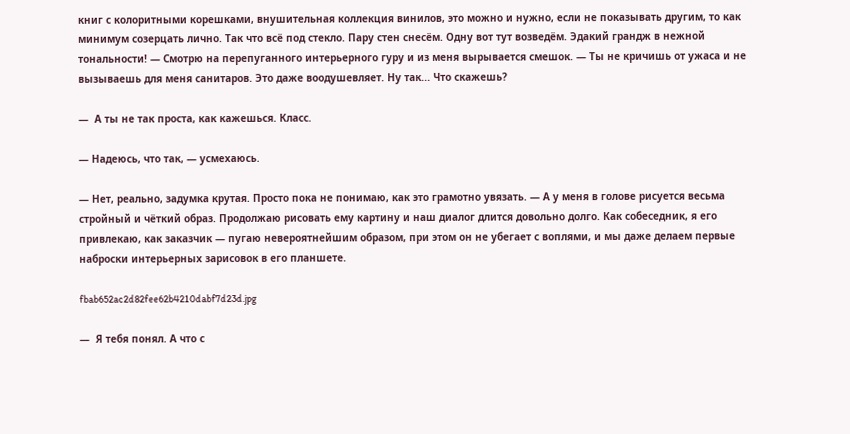книг с колоритными корешками, внушительная коллекция винилов, это можно и нужно, если не показывать другим, то как минимум созерцать лично. Так что всё под стекло. Пару стен снесём. Одну вот тут возведём. Эдакий грандж в нежной тональности! — Смотрю на перепуганного интерьерного гуру и из меня вырывается смешок. — Ты не кричишь от ужаса и не вызываешь для меня санитаров. Это даже воодушевляет. Ну так... Что скажешь?

—  А ты не так проста, как кажешься. Класс.

— Надеюсь, что так, — усмехаюсь.

— Нет, реально, задумка крутая. Просто пока не понимаю, как это грамотно увязать. — А у меня в голове рисуется весьма стройный и чёткий образ. Продолжаю рисовать ему картину и наш диалог длится довольно долго. Как собеседник, я его привлекаю, как заказчик — пугаю невероятнейшим образом, при этом он не убегает с воплями, и мы даже делаем первые наброски интерьерных зарисовок в его планшете.

fbab652ac2d82fee62b4210dabf7d23d.jpg

—  Я тебя понял. А что с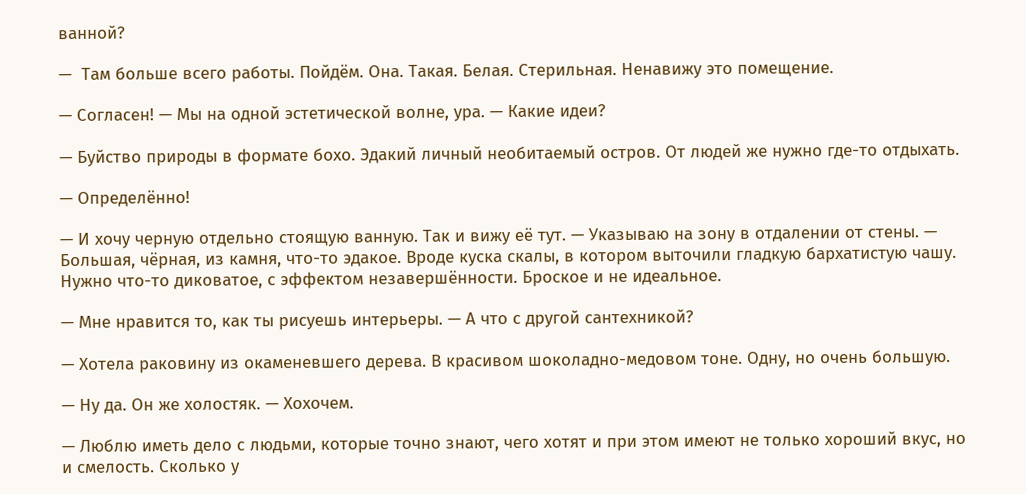ванной?

—  Там больше всего работы. Пойдём. Она. Такая. Белая. Стерильная. Ненавижу это помещение.

— Согласен! — Мы на одной эстетической волне, ура. — Какие идеи?

— Буйство природы в формате бохо. Эдакий личный необитаемый остров. От людей же нужно где-то отдыхать.

— Определённо!

— И хочу черную отдельно стоящую ванную. Так и вижу её тут. — Указываю на зону в отдалении от стены. — Большая, чёрная, из камня, что-то эдакое. Вроде куска скалы, в котором выточили гладкую бархатистую чашу. Нужно что-то диковатое, с эффектом незавершённости. Броское и не идеальное.

— Мне нравится то, как ты рисуешь интерьеры. — А что с другой сантехникой?

— Хотела раковину из окаменевшего дерева. В красивом шоколадно-медовом тоне. Одну, но очень большую.

— Ну да. Он же холостяк. — Хохочем.

— Люблю иметь дело с людьми, которые точно знают, чего хотят и при этом имеют не только хороший вкус, но и смелость. Сколько у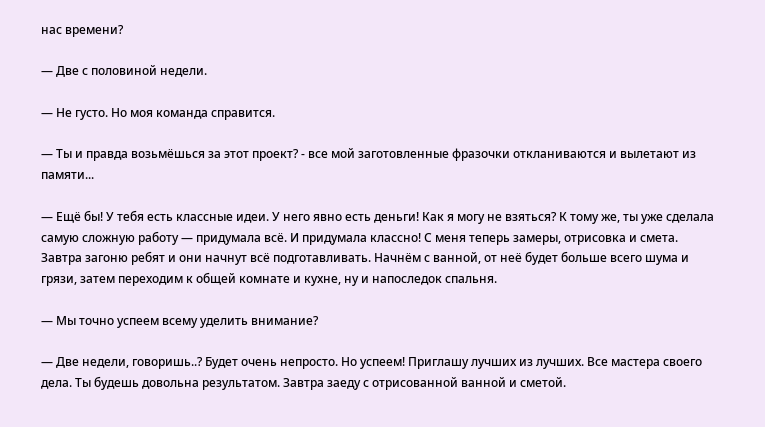нас времени?

— Две с половиной недели.

— Не густо. Но моя команда справится.

— Ты и правда возьмёшься за этот проект? - все мой заготовленные фразочки откланиваются и вылетают из памяти...

— Ещё бы! У тебя есть классные идеи. У него явно есть деньги! Как я могу не взяться? К тому же, ты уже сделала самую сложную работу — придумала всё. И придумала классно! С меня теперь замеры, отрисовка и смета. Завтра загоню ребят и они начнут всё подготавливать. Начнём с ванной, от неё будет больше всего шума и грязи, затем переходим к общей комнате и кухне, ну и напоследок спальня.

— Мы точно успеем всему уделить внимание?

— Две недели, говоришь..? Будет очень непросто. Но успеем! Приглашу лучших из лучших. Все мастера своего дела. Ты будешь довольна результатом. Завтра заеду с отрисованной ванной и сметой.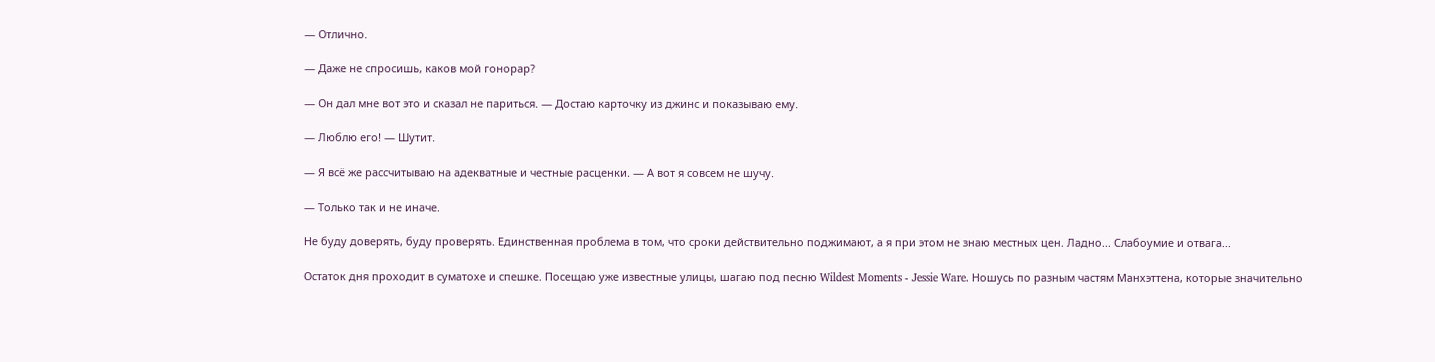— Отлично.

— Даже не спросишь, каков мой гонорар?

— Он дал мне вот это и сказал не париться. — Достаю карточку из джинс и показываю ему.

— Люблю его! — Шутит.

— Я всё же рассчитываю на адекватные и честные расценки. — А вот я совсем не шучу.

— Только так и не иначе.

Не буду доверять, буду проверять. Единственная проблема в том, что сроки действительно поджимают, а я при этом не знаю местных цен. Ладно... Слабоумие и отвага...

Остаток дня проходит в суматохе и спешке. Посещаю уже известные улицы, шагаю под песню Wildest Moments - Jessie Ware. Ношусь по разным частям Манхэттена, которые значительно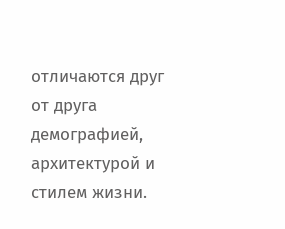отличаются друг от друга демографией, архитектурой и стилем жизни.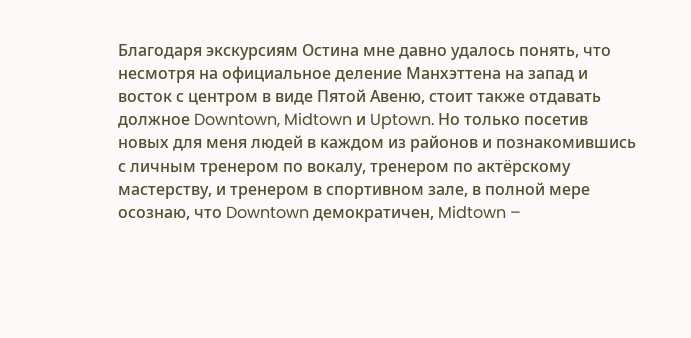Благодаря экскурсиям Остина мне давно удалось понять, что несмотря на официальное деление Манхэттена на запад и восток с центром в виде Пятой Авеню, стоит также отдавать должное Downtown, Midtown и Uptown. Но только посетив новых для меня людей в каждом из районов и познакомившись с личным тренером по вокалу, тренером по актёрскому мастерству, и тренером в спортивном зале, в полной мере осознаю, что Downtown демократичен, Midtown –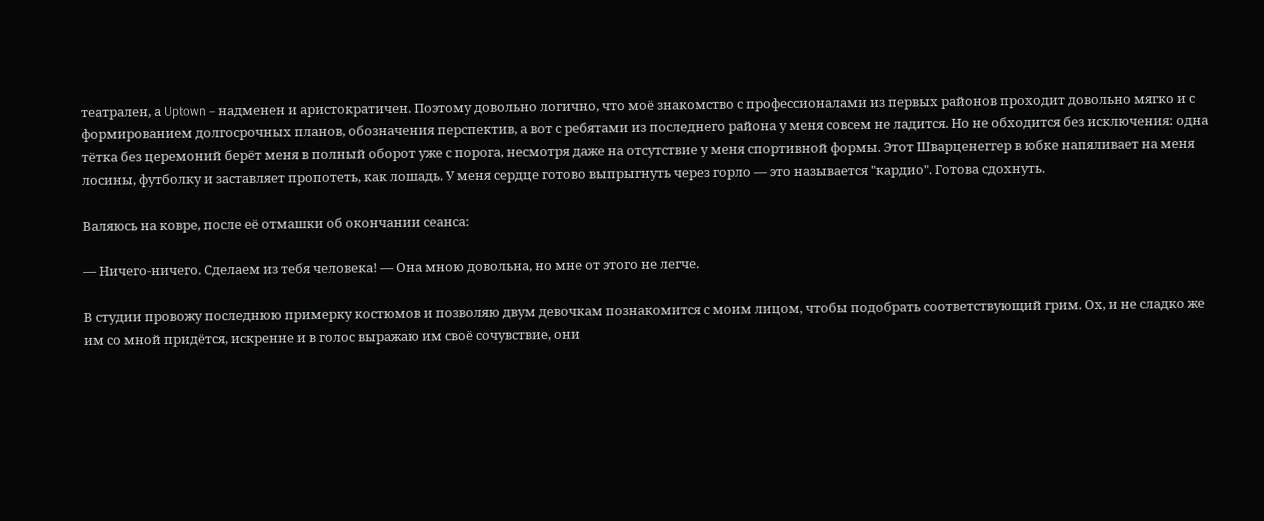театрален, а Uptown – надменен и аристократичен. Поэтому довольно логично, что моё знакомство с профессионалами из первых районов проходит довольно мягко и с формированием долгосрочных планов, обозначения перспектив, а вот с ребятами из последнего района у меня совсем не ладится. Но не обходится без исключения: одна тётка без церемоний берёт меня в полный оборот уже с порога, несмотря даже на отсутствие у меня спортивной формы. Этот Шварценеггер в юбке напяливает на меня лосины, футболку и заставляет пропотеть, как лошадь. У меня сердце готово выпрыгнуть через горло — это называется "кардио". Готова сдохнуть.

Валяюсь на ковре, после её отмашки об окончании сеанса:

— Ничего-ничего. Сделаем из тебя человека! — Она мною довольна, но мне от этого не легче.

В студии провожу последнюю примерку костюмов и позволяю двум девочкам познакомится с моим лицом, чтобы подобрать соответствующий грим. Ох, и не сладко же им со мной придётся, искренне и в голос выражаю им своё сочувствие, они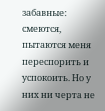забавные: смеются, пытаются меня переспорить и успокоить. Но у них ни черта не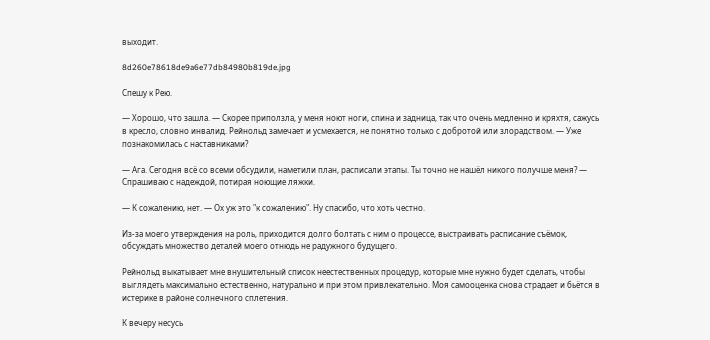выходит.

8d260e78618de9a6e77db84980b819de.jpg

Спешу к Рею.

— Хорошо, что зашла. — Скорее приползла, у меня ноют ноги, спина и задница, так что очень медленно и кряхтя, сажусь в кресло, словно инвалид. Рейнольд замечает и усмехается, не понятно только с добротой или злорадством. — Уже познакомилась с наставниками?

— Ага. Сегодня всё со всеми обсудили, наметили план, расписали этапы. Ты точно не нашёл никого получше меня? — Спрашиваю с надеждой, потирая ноющие ляжки.

— К сожалению, нет. — Ох уж это "к сожалению". Ну спасибо, что хоть честно.

Из-за моего утверждения на роль, приходится долго болтать с ним о процессе, выстраивать расписание съёмок, обсуждать множество деталей моего отнюдь не радужного будущего.

Рейнольд выкатывает мне внушительный список неестественных процедур, которые мне нужно будет сделать, чтобы выглядеть максимально естественно, натурально и при этом привлекательно. Моя самооценка снова страдает и бьётся в истерике в районе солнечного сплетения.

К вечеру несусь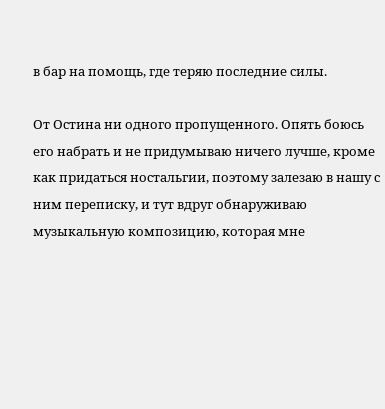в бар на помощь, где теряю последние силы.

От Остина ни одного пропущенного. Опять боюсь его набрать и не придумываю ничего лучше, кроме как придаться ностальгии, поэтому залезаю в нашу с ним переписку, и тут вдруг обнаруживаю музыкальную композицию, которая мне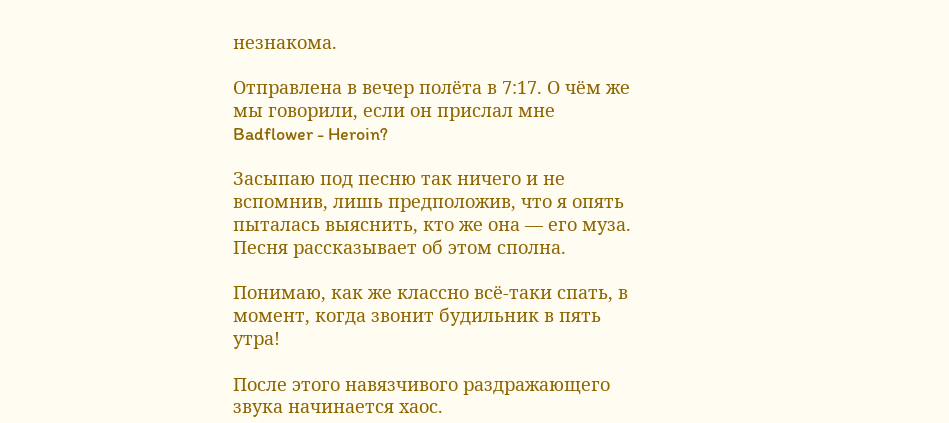незнакома.

Отправлена в вечер полёта в 7:17. О чём же мы говорили, если он прислал мне Badflower - Heroin?

Засыпаю под песню так ничего и не вспомнив, лишь предположив, что я опять пыталась выяснить, кто же она — его муза. Песня рассказывает об этом сполна.

Понимаю, как же классно всё-таки спать, в момент, когда звонит будильник в пять утра!

После этого навязчивого раздражающего звука начинается хаос.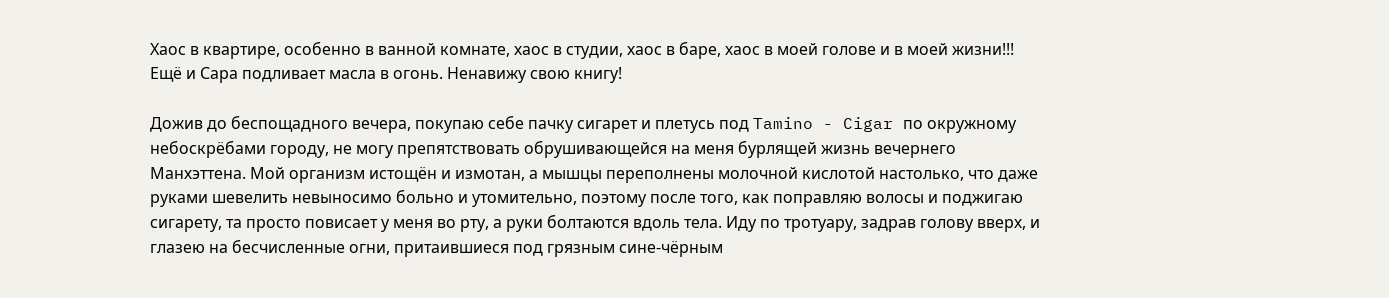Хаос в квартире, особенно в ванной комнате, хаос в студии, хаос в баре, хаос в моей голове и в моей жизни!!! Ещё и Сара подливает масла в огонь. Ненавижу свою книгу!

Дожив до беспощадного вечера, покупаю себе пачку сигарет и плетусь под Tamino - Cigar по окружному небоскрёбами городу, не могу препятствовать обрушивающейся на меня бурлящей жизнь вечернего Манхэттена. Мой организм истощён и измотан, а мышцы переполнены молочной кислотой настолько, что даже руками шевелить невыносимо больно и утомительно, поэтому после того, как поправляю волосы и поджигаю сигарету, та просто повисает у меня во рту, а руки болтаются вдоль тела. Иду по тротуару, задрав голову вверх, и глазею на бесчисленные огни, притаившиеся под грязным сине-чёрным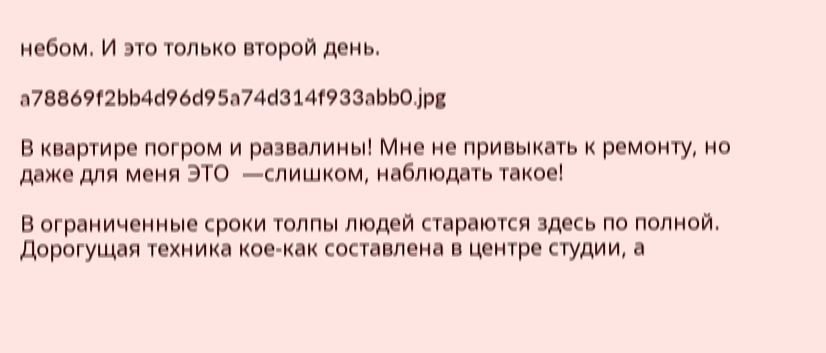небом. И это только второй день.

a78869f2bb4d96d95a74d314f933abb0.jpg

В квартире погром и развалины! Мне не привыкать к ремонту, но даже для меня ЭТО  —слишком, наблюдать такое!

В ограниченные сроки толпы людей стараются здесь по полной. Дорогущая техника кое-как составлена в центре студии, а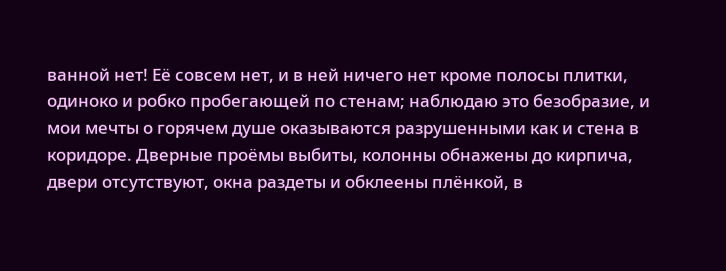ванной нет! Её совсем нет, и в ней ничего нет кроме полосы плитки, одиноко и робко пробегающей по стенам; наблюдаю это безобразие, и мои мечты о горячем душе оказываются разрушенными как и стена в коридоре. Дверные проёмы выбиты, колонны обнажены до кирпича, двери отсутствуют, окна раздеты и обклеены плёнкой, в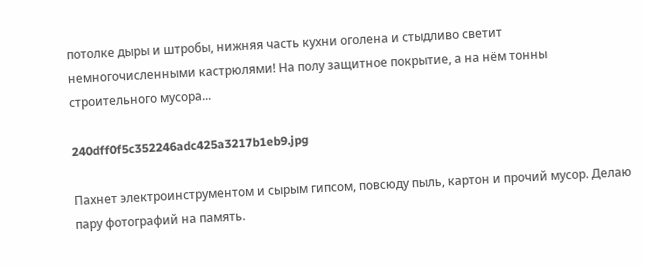потолке дыры и штробы, нижняя часть кухни оголена и стыдливо светит немногочисленными кастрюлями! На полу защитное покрытие, а на нём тонны строительного мусора...

240dff0f5c352246adc425a3217b1eb9.jpg

Пахнет электроинструментом и сырым гипсом, повсюду пыль, картон и прочий мусор. Делаю пару фотографий на память.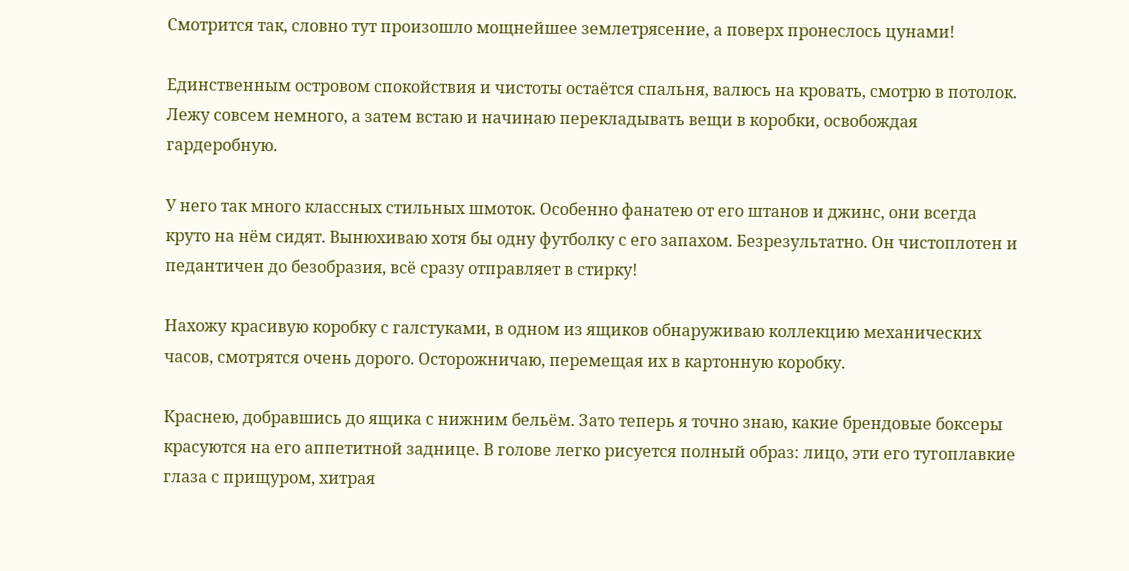Смотрится так, словно тут произошло мощнейшее землетрясение, а поверх пронеслось цунами!

Единственным островом спокойствия и чистоты остаётся спальня, валюсь на кровать, смотрю в потолок. Лежу совсем немного, а затем встаю и начинаю перекладывать вещи в коробки, освобождая гардеробную.

У него так много классных стильных шмоток. Особенно фанатею от его штанов и джинс, они всегда круто на нём сидят. Вынюхиваю хотя бы одну футболку с его запахом. Безрезультатно. Он чистоплотен и педантичен до безобразия, всё сразу отправляет в стирку!

Нахожу красивую коробку с галстуками, в одном из ящиков обнаруживаю коллекцию механических часов, смотрятся очень дорого. Осторожничаю, перемещая их в картонную коробку.

Краснею, добравшись до ящика с нижним бельём. Зато теперь я точно знаю, какие брендовые боксеры красуются на его аппетитной заднице. В голове легко рисуется полный образ: лицо, эти его тугоплавкие глаза с прищуром, хитрая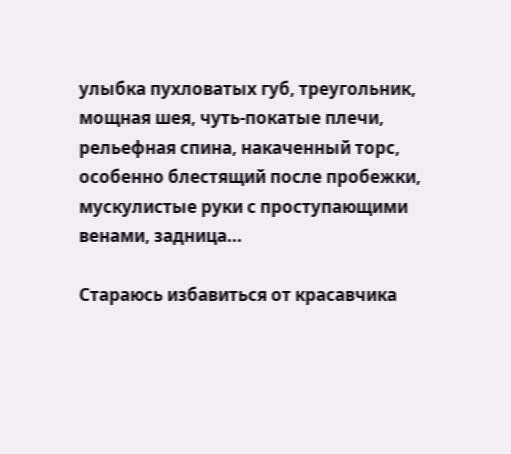улыбка пухловатых губ, треугольник, мощная шея, чуть-покатые плечи, рельефная спина, накаченный торс, особенно блестящий после пробежки, мускулистые руки с проступающими венами, задница...

Стараюсь избавиться от красавчика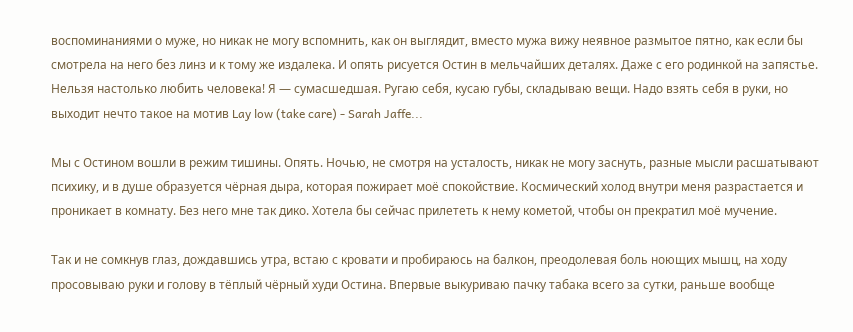воспоминаниями о муже, но никак не могу вспомнить, как он выглядит, вместо мужа вижу неявное размытое пятно, как если бы смотрела на него без линз и к тому же издалека. И опять рисуется Остин в мельчайших деталях. Даже с его родинкой на запястье. Нельзя настолько любить человека! Я — сумасшедшая. Ругаю себя, кусаю губы, складываю вещи. Надо взять себя в руки, но выходит нечто такое на мотив Lay low (take care) - Sarah Jaffe...

Мы с Остином вошли в режим тишины. Опять. Ночью, не смотря на усталость, никак не могу заснуть, разные мысли расшатывают психику, и в душе образуется чёрная дыра, которая пожирает моё спокойствие. Космический холод внутри меня разрастается и проникает в комнату. Без него мне так дико. Хотела бы сейчас прилететь к нему кометой, чтобы он прекратил моё мучение.

Так и не сомкнув глаз, дождавшись утра, встаю с кровати и пробираюсь на балкон, преодолевая боль ноющих мышц, на ходу просовываю руки и голову в тёплый чёрный худи Остина. Впервые выкуриваю пачку табака всего за сутки, раньше вообще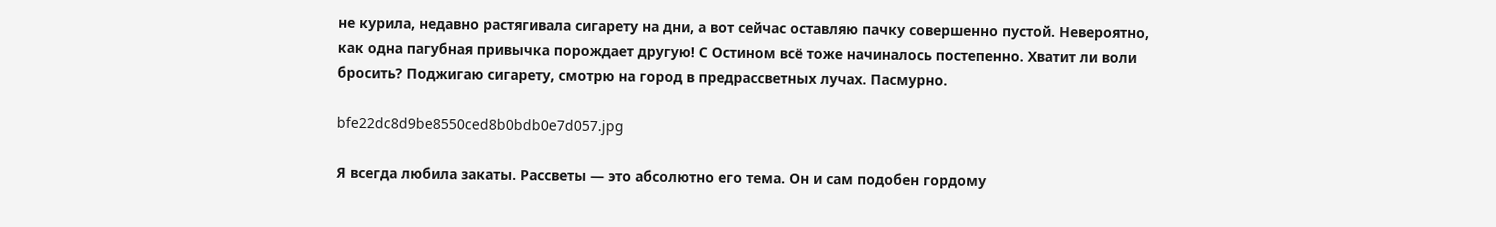не курила, недавно растягивала сигарету на дни, а вот сейчас оставляю пачку совершенно пустой. Невероятно, как одна пагубная привычка порождает другую! С Остином всё тоже начиналось постепенно. Хватит ли воли бросить? Поджигаю сигарету, смотрю на город в предрассветных лучах. Пасмурно.

bfe22dc8d9be8550ced8b0bdb0e7d057.jpg

Я всегда любила закаты. Рассветы — это абсолютно его тема. Он и сам подобен гордому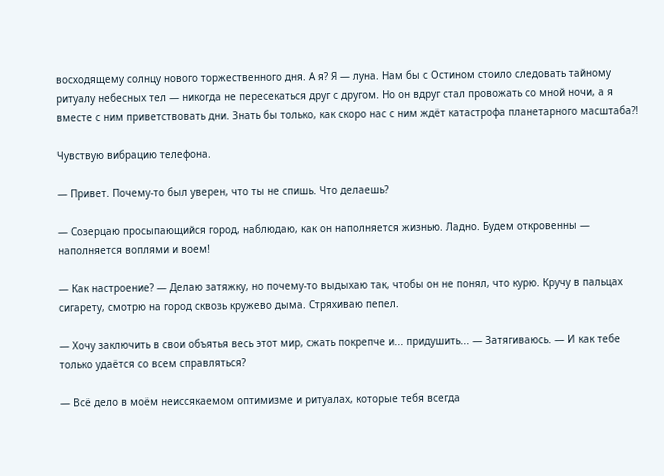восходящему солнцу нового торжественного дня. А я? Я — луна. Нам бы с Остином стоило следовать тайному ритуалу небесных тел — никогда не пересекаться друг с другом. Но он вдруг стал провожать со мной ночи, а я вместе с ним приветствовать дни. Знать бы только, как скоро нас с ним ждёт катастрофа планетарного масштаба?!

Чувствую вибрацию телефона.

— Привет. Почему-то был уверен, что ты не спишь. Что делаешь?

— Созерцаю просыпающийся город, наблюдаю, как он наполняется жизнью. Ладно. Будем откровенны — наполняется воплями и воем!

— Как настроение? — Делаю затяжку, но почему-то выдыхаю так, чтобы он не понял, что курю. Кручу в пальцах сигарету, смотрю на город сквозь кружево дыма. Стряхиваю пепел.

— Хочу заключить в свои объятья весь этот мир, сжать покрепче и... придушить... — Затягиваюсь. — И как тебе только удаётся со всем справляться?

— Всё дело в моём неиссякаемом оптимизме и ритуалах, которые тебя всегда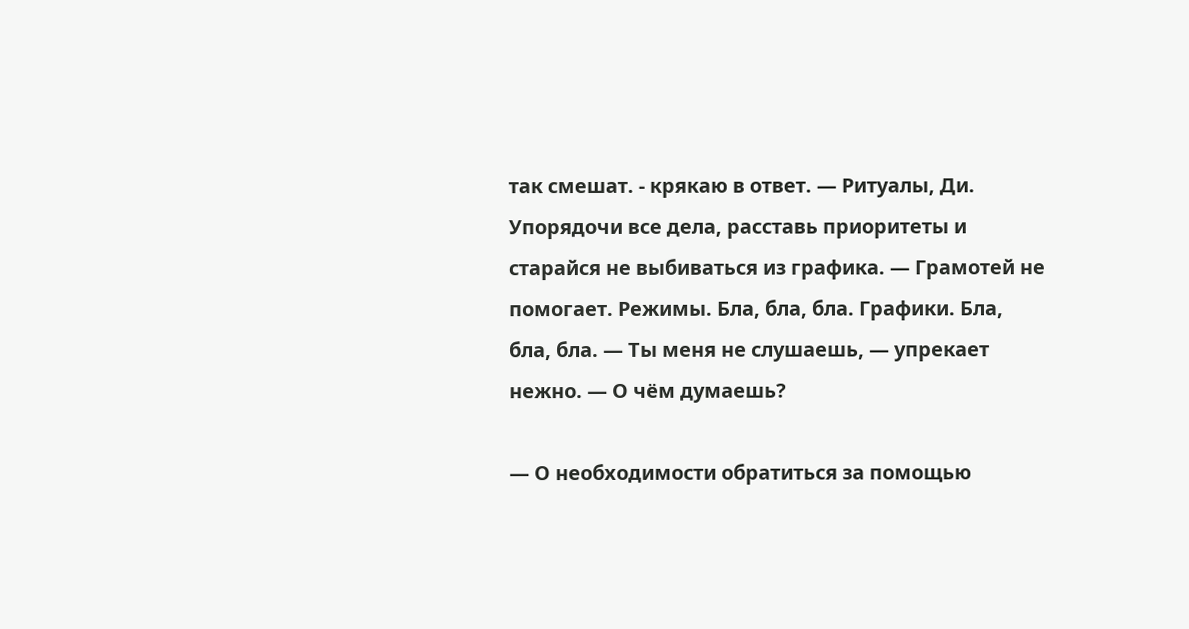так смешат. - крякаю в ответ. — Ритуалы, Ди. Упорядочи все дела, расставь приоритеты и старайся не выбиваться из графика. — Грамотей не помогает. Режимы. Бла, бла, бла. Графики. Бла, бла, бла. — Ты меня не слушаешь, — упрекает нежно. — О чём думаешь?

— О необходимости обратиться за помощью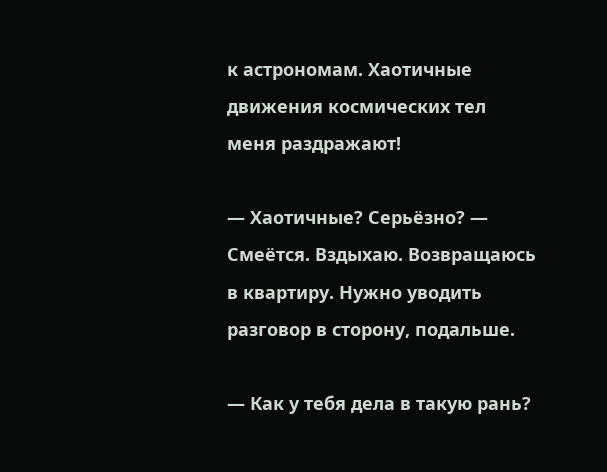к астрономам. Хаотичные движения космических тел меня раздражают!

— Хаотичные? Серьёзно? — Смеётся. Вздыхаю. Возвращаюсь в квартиру. Нужно уводить разговор в сторону, подальше.

— Как у тебя дела в такую рань?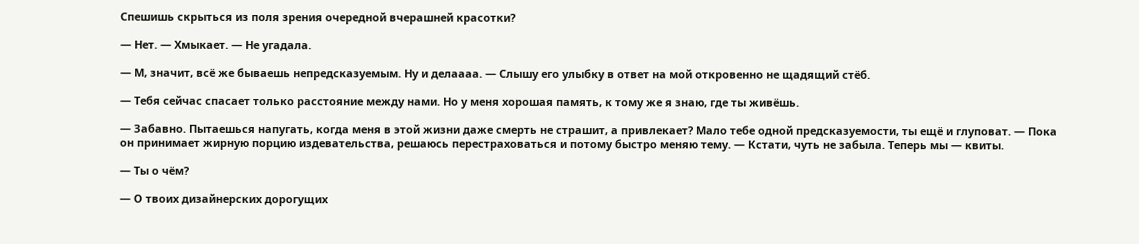Спешишь скрыться из поля зрения очередной вчерашней красотки?

— Нет. — Хмыкает. — Не угадала.

— М, значит, всё же бываешь непредсказуемым. Ну и делаааа. — Слышу его улыбку в ответ на мой откровенно не щадящий стёб.

— Тебя сейчас спасает только расстояние между нами. Но у меня хорошая память, к тому же я знаю, где ты живёшь.

— Забавно. Пытаешься напугать, когда меня в этой жизни даже смерть не страшит, а привлекает? Мало тебе одной предсказуемости, ты ещё и глуповат. — Пока он принимает жирную порцию издевательства, решаюсь перестраховаться и потому быстро меняю тему. — Кстати, чуть не забыла. Теперь мы — квиты.

— Ты о чём?

— О твоих дизайнерских дорогущих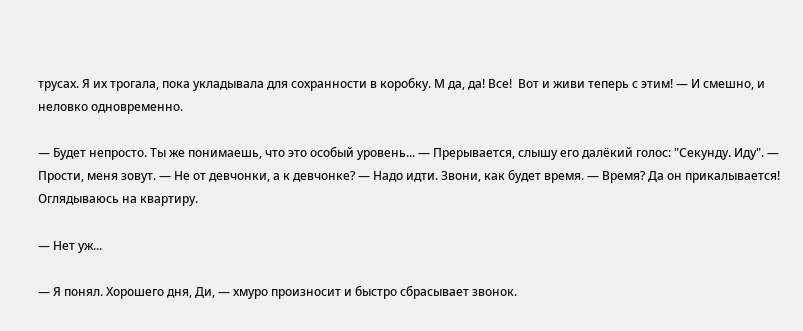трусах. Я их трогала, пока укладывала для сохранности в коробку. М да, да! Все!  Вот и живи теперь с этим! — И смешно, и неловко одновременно.

— Будет непросто. Ты же понимаешь, что это особый уровень... — Прерывается, слышу его далёкий голос: "Секунду. Иду". — Прости, меня зовут. — Не от девчонки, а к девчонке? — Надо идти. Звони, как будет время. — Время? Да он прикалывается! Оглядываюсь на квартиру.

— Нет уж...

— Я понял. Хорошего дня, Ди, — хмуро произносит и быстро сбрасывает звонок.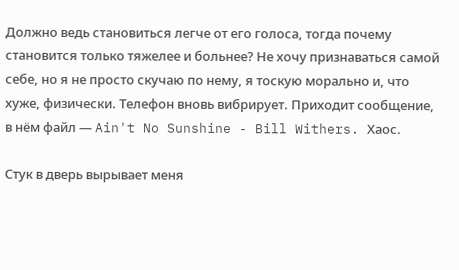Должно ведь становиться легче от его голоса, тогда почему становится только тяжелее и больнее? Не хочу признаваться самой себе, но я не просто скучаю по нему, я тоскую морально и, что хуже, физически. Телефон вновь вибрирует. Приходит сообщение, в нём файл — Ain't No Sunshine - Bill Withers. Хаос.

Стук в дверь вырывает меня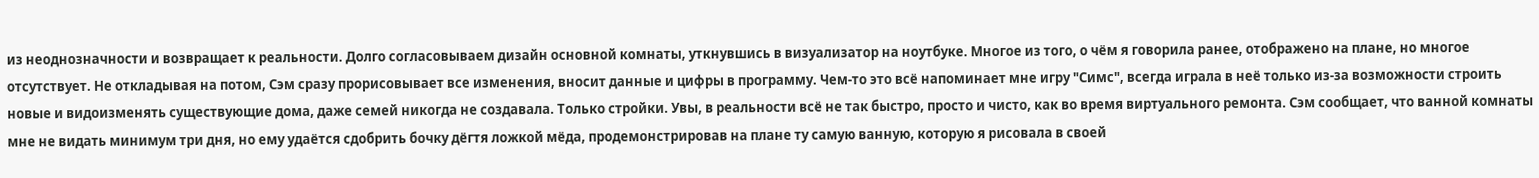из неоднозначности и возвращает к реальности. Долго согласовываем дизайн основной комнаты, уткнувшись в визуализатор на ноутбуке. Многое из того, о чём я говорила ранее, отображено на плане, но многое отсутствует. Не откладывая на потом, Сэм сразу прорисовывает все изменения, вносит данные и цифры в программу. Чем-то это всё напоминает мне игру "Симс", всегда играла в неё только из-за возможности строить новые и видоизменять существующие дома, даже семей никогда не создавала. Только стройки. Увы, в реальности всё не так быстро, просто и чисто, как во время виртуального ремонта. Сэм сообщает, что ванной комнаты мне не видать минимум три дня, но ему удаётся сдобрить бочку дёгтя ложкой мёда, продемонстрировав на плане ту самую ванную, которую я рисовала в своей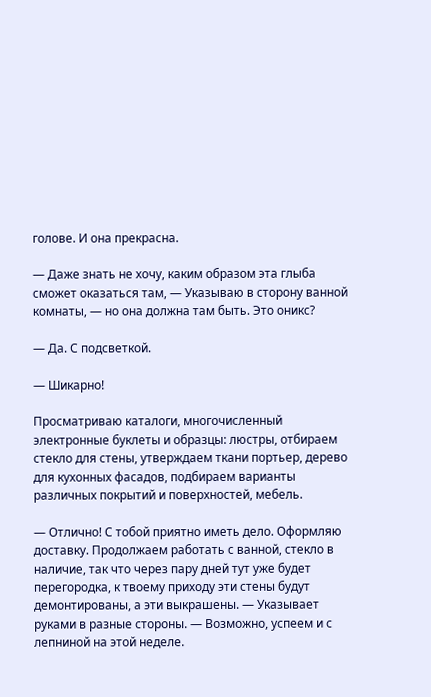голове. И она прекрасна.

— Даже знать не хочу, каким образом эта глыба сможет оказаться там, — Указываю в сторону ванной комнаты, — но она должна там быть. Это оникс?

— Да. С подсветкой.

— Шикарно!

Просматриваю каталоги, многочисленный электронные буклеты и образцы: люстры, отбираем стекло для стены, утверждаем ткани портьер, дерево для кухонных фасадов, подбираем варианты различных покрытий и поверхностей, мебель.

— Отлично! С тобой приятно иметь дело. Оформляю доставку. Продолжаем работать с ванной, стекло в наличие, так что через пару дней тут уже будет перегородка, к твоему приходу эти стены будут демонтированы, а эти выкрашены. — Указывает руками в разные стороны. — Возможно, успеем и с лепниной на этой неделе.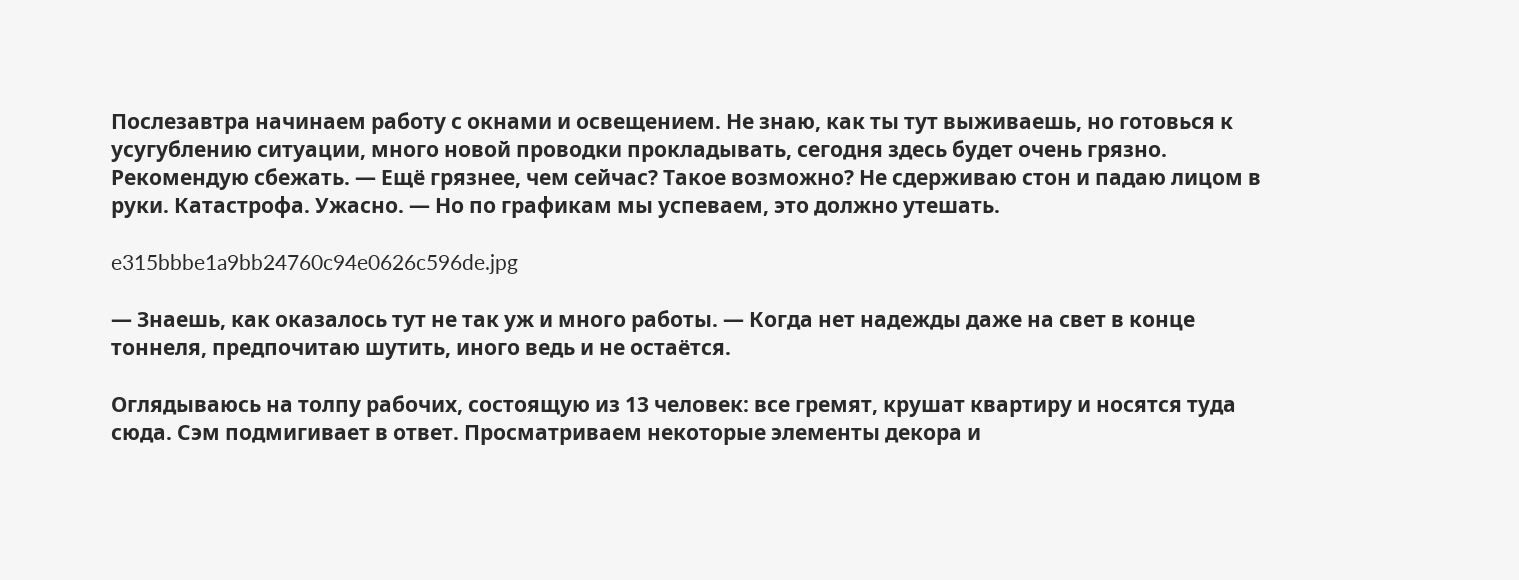Послезавтра начинаем работу с окнами и освещением. Не знаю, как ты тут выживаешь, но готовься к усугублению ситуации, много новой проводки прокладывать, сегодня здесь будет очень грязно. Рекомендую сбежать. — Ещё грязнее, чем сейчас? Такое возможно? Не сдерживаю стон и падаю лицом в руки. Катастрофа. Ужасно. — Но по графикам мы успеваем, это должно утешать.

e315bbbe1a9bb24760c94e0626c596de.jpg

— Знаешь, как оказалось тут не так уж и много работы. — Когда нет надежды даже на свет в конце тоннеля, предпочитаю шутить, иного ведь и не остаётся.

Оглядываюсь на толпу рабочих, состоящую из 13 человек: все гремят, крушат квартиру и носятся туда сюда. Сэм подмигивает в ответ. Просматриваем некоторые элементы декора и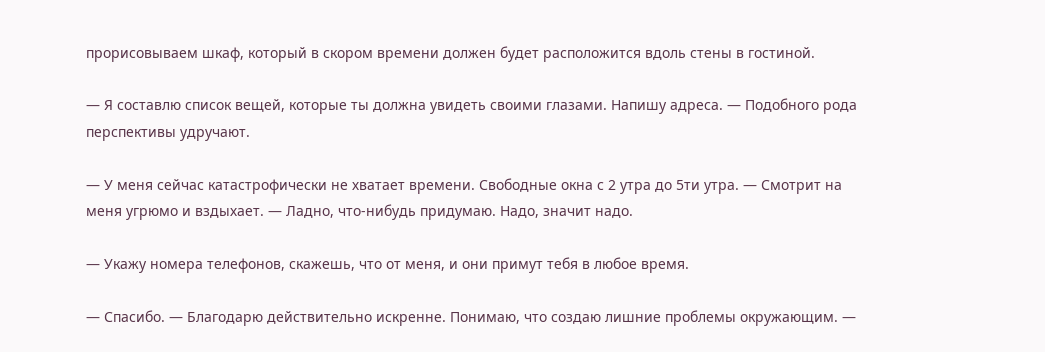прорисовываем шкаф, который в скором времени должен будет расположится вдоль стены в гостиной.

— Я составлю список вещей, которые ты должна увидеть своими глазами. Напишу адреса. — Подобного рода перспективы удручают.

— У меня сейчас катастрофически не хватает времени. Свободные окна с 2 утра до 5ти утра. — Смотрит на меня угрюмо и вздыхает. — Ладно, что-нибудь придумаю. Надо, значит надо.

— Укажу номера телефонов, скажешь, что от меня, и они примут тебя в любое время.

— Спасибо. — Благодарю действительно искренне. Понимаю, что создаю лишние проблемы окружающим. —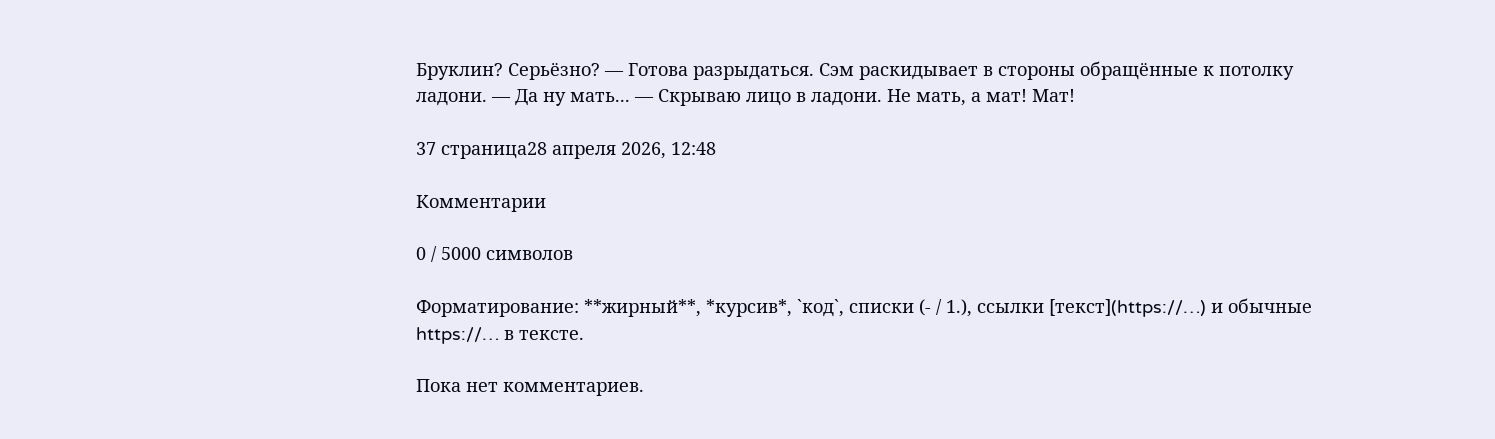Бруклин? Серьёзно? — Готова разрыдаться. Сэм раскидывает в стороны обращённые к потолку ладони. — Да ну мать... — Скрываю лицо в ладони. Не мать, а мат! Мат!

37 страница28 апреля 2026, 12:48

Комментарии

0 / 5000 символов

Форматирование: **жирный**, *курсив*, `код`, списки (- / 1.), ссылки [текст](https://…) и обычные https://… в тексте.

Пока нет комментариев.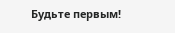Будьте первым!